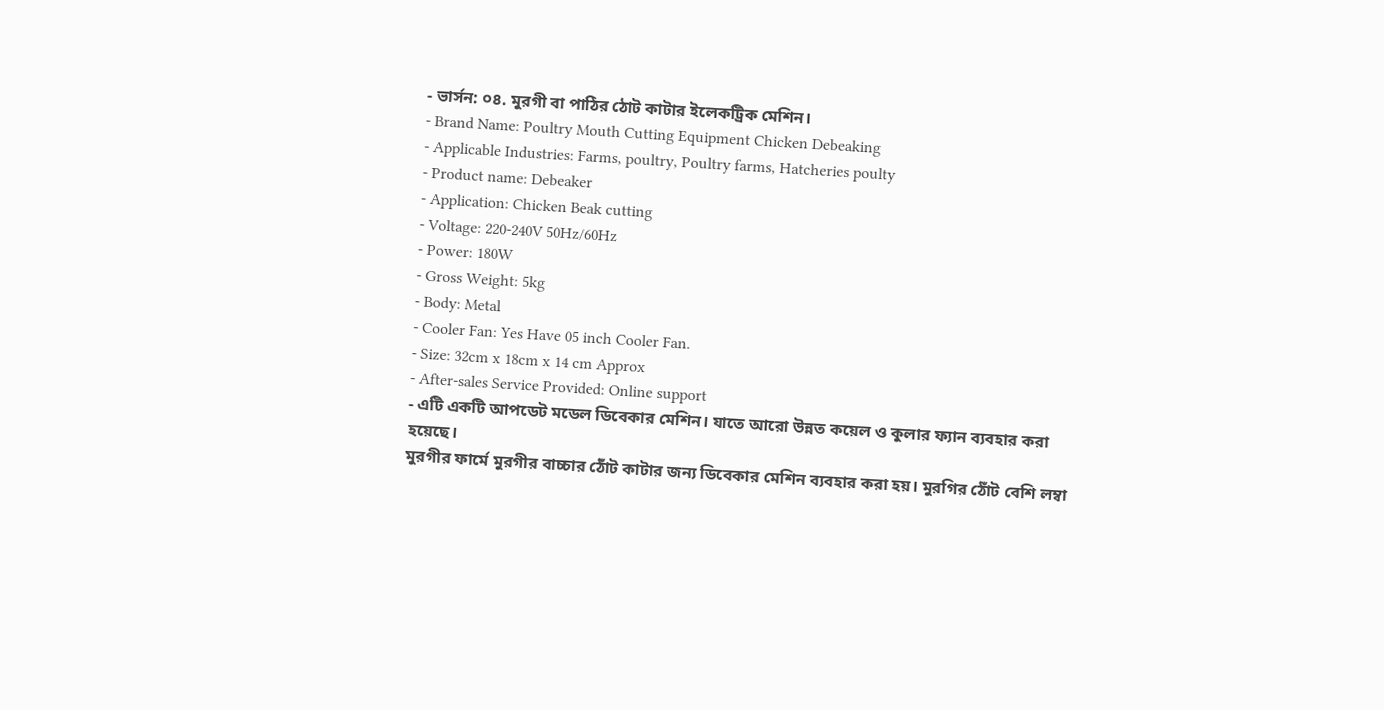- ভার্সন: ০৪. মুরগী বা পাঠির ঠোট কাটার ইলেকট্রিক মেশিন।
- Brand Name: Poultry Mouth Cutting Equipment Chicken Debeaking
- Applicable Industries: Farms, poultry, Poultry farms, Hatcheries poulty
- Product name: Debeaker
- Application: Chicken Beak cutting
- Voltage: 220-240V 50Hz/60Hz
- Power: 180W
- Gross Weight: 5kg
- Body: Metal
- Cooler Fan: Yes Have 05 inch Cooler Fan.
- Size: 32cm x 18cm x 14 cm Approx
- After-sales Service Provided: Online support
- এটি একটি আপডেট মডেল ডিবেকার মেশিন। যাতে আরো উন্নত কয়েল ও কুলার ফ্যান ব্যবহার করা হয়েছে।
মুরগীর ফার্মে মুরগীর বাচ্চার ঠোঁট কাটার জন্য ডিবেকার মেশিন ব্যবহার করা হয়। মুরগির ঠোঁট বেশি লম্বা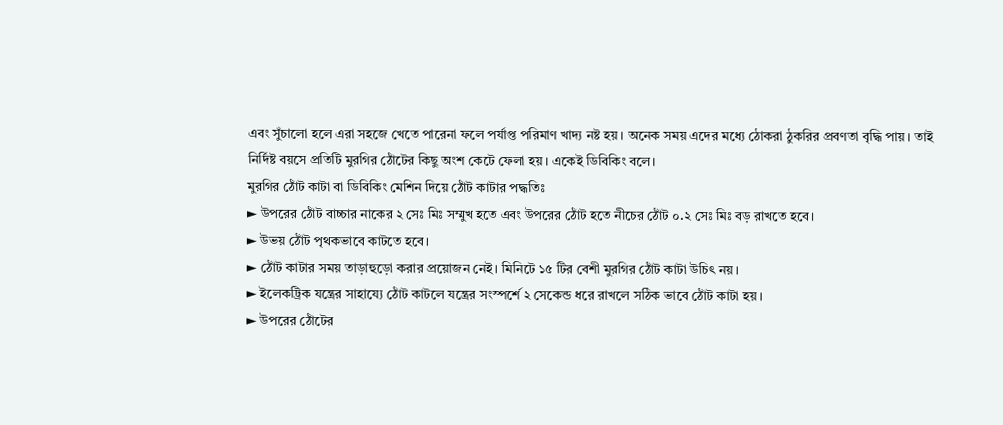এবং সুঁচালো হলে এরা সহজে খেতে পারেনা ফলে পর্যাপ্ত পরিমাণ খাদ্য নষ্ট হয়। অনেক সময় এদের মধ্যে ঠোকরা ঠুকরির প্রবণতা বৃদ্ধি পায়। তাই নির্দিষ্ট বয়সে প্রতিটি মুরগির ঠোঁটের কিছু অংশ কেটে ফেলা হয়। একেই ডিবিকিং বলে।
মুরগির ঠোঁট কাটা বা ডিবিকিং মেশিন দিয়ে ঠোঁট কাটার পদ্ধতিঃ
► উপরের ঠোঁট বাচ্চার নাকের ২ সেঃ মিঃ সম্মুখ হতে এবং উপরের ঠোঁট হতে নীচের ঠোঁট ০.২ সেঃ মিঃ বড় রাখতে হবে।
► উভয় ঠোঁট পৃথকভাবে কাটতে হবে।
► ঠোঁট কাটার সময় তাড়াহুড়ো করার প্রয়োজন নেই। মিনিটে ১৫ টির বেশী মুরগির ঠোঁট কাটা উচিৎ নয়।
► ইলেকট্রিক যন্ত্রের সাহায্যে ঠোঁট কাটলে যন্ত্রের সংস্পর্শে ২ সেকেন্ড ধরে রাখলে সঠিক ভাবে ঠোঁট কাটা হয়।
► উপরের ঠোঁটের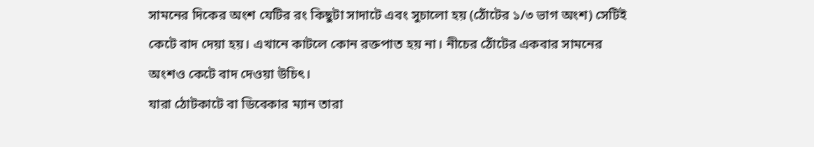সামনের দিকের অংশ যেটির রং কিছুটা সাদাটে এবং সুচালো হয় (ঠোঁটের ১/৩ ভাগ অংশ) সেটিই কেটে বাদ দেয়া হয়। এখানে কাটলে কোন রক্তপাত হয় না। নীচের ঠোঁটের একবার সামনের অংশও কেটে বাদ দেওয়া উচিৎ।
যারা ঠোটকাটে বা ডিবেকার ম্যান তারা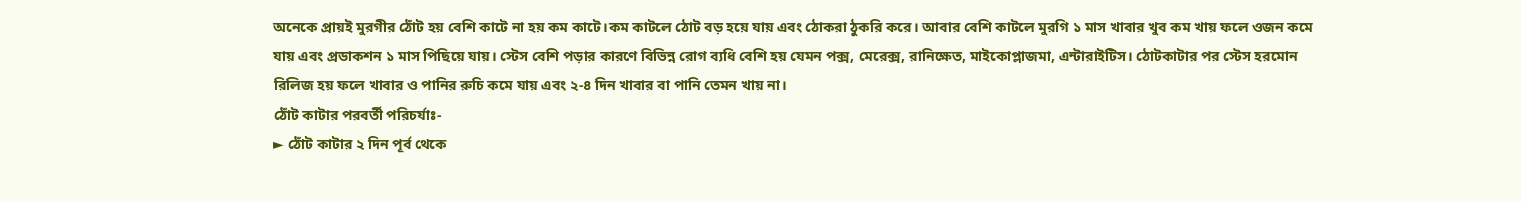অনেকে প্রায়ই মুরগীর ঠোঁট হয় বেশি কাটে না হয় কম কাটে।কম কাটলে ঠোট বড় হয়ে যায় এবং ঠোকরা ঠুকরি করে। আবার বেশি কাটলে মুরগি ১ মাস খাবার খুব কম খায় ফলে ওজন কমে যায় এবং প্রডাকশন ১ মাস পিছিয়ে যায়। স্টেস বেশি পড়ার কারণে বিভিন্ন রোগ ব্যধি বেশি হয় যেমন পক্স, মেরেক্স, রানিক্ষেত, মাইকোপ্লাজমা, এন্টারাইটিস। ঠোটকাটার পর স্টেস হরমোন রিলিজ হয় ফলে খাবার ও পানির রুচি কমে যায় এবং ২-৪ দিন খাবার বা পানি তেমন খায় না।
ঠোঁট কাটার পরবর্তী পরিচর্যাঃ-
► ঠোঁট কাটার ২ দিন পূর্ব থেকে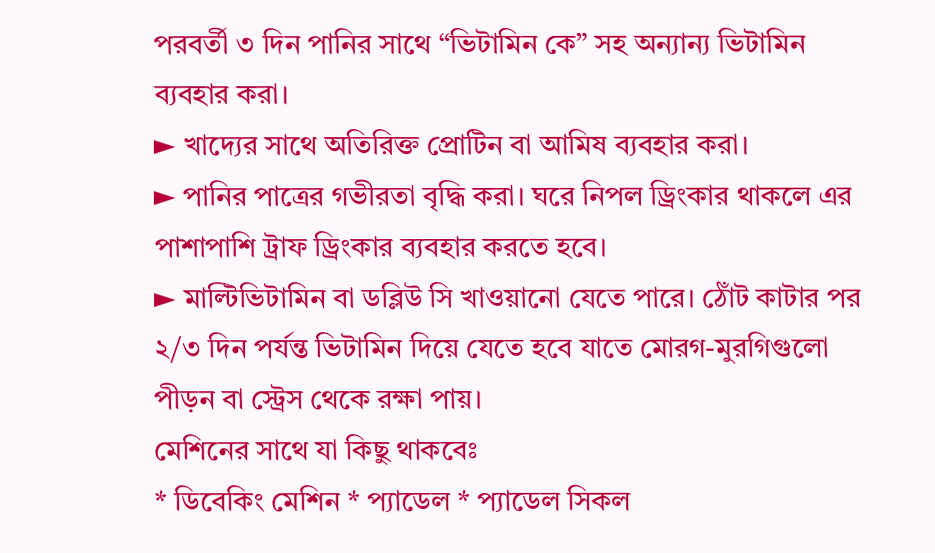পরবর্তী ৩ দিন পানির সাথে “ভিটামিন কে” সহ অন্যান্য ভিটামিন ব্যবহার করা।
► খাদ্যের সাথে অতিরিক্ত প্রোটিন বা আমিষ ব্যবহার করা।
► পানির পাত্রের গভীরতা বৃদ্ধি করা। ঘরে নিপল ড্রিংকার থাকলে এর পাশাপাশি ট্রাফ ড্রিংকার ব্যবহার করতে হবে।
► মাল্টিভিটামিন বা ডব্লিউ সি খাওয়ানো যেতে পারে। ঠোঁট কাটার পর ২/৩ দিন পর্যন্ত ভিটামিন দিয়ে যেতে হবে যাতে মোরগ-মুরগিগুলো পীড়ন বা স্ট্রেস থেকে রক্ষা পায়।
মেশিনের সাথে যা কিছু থাকবেঃ
* ডিবেকিং মেশিন * প্যাডেল * প্যাডেল সিকল